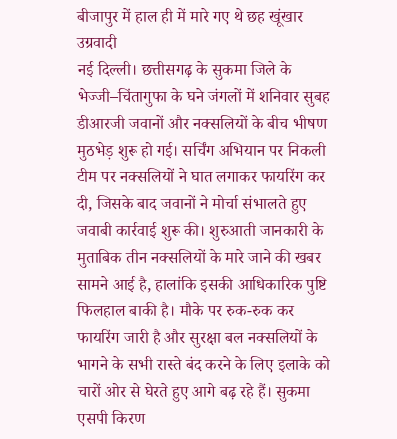बीजापुर में हाल ही में मारे गए थे छह खूंखार उग्रवादी
नई दिल्ली। छत्तीसगढ़ के सुकमा जिले के भेज्जी–चिंतागुफा के घने जंगलों में शनिवार सुबह डीआरजी जवानों और नक्सलियों के बीच भीषण मुठभेड़ शुरू हो गई। सर्चिंग अभियान पर निकली टीम पर नक्सलियों ने घात लगाकर फायरिंग कर दी, जिसके बाद जवानों ने मोर्चा संभालते हुए जवाबी कार्रवाई शुरू की। शुरुआती जानकारी के मुताबिक तीन नक्सलियों के मारे जाने की खबर सामने आई है, हालांकि इसकी आधिकारिक पुष्टि फिलहाल बाकी है। मौके पर रुक-रुक कर फायरिंग जारी है और सुरक्षा बल नक्सलियों के भागने के सभी रास्ते बंद करने के लिए इलाके को चारों ओर से घेरते हुए आगे बढ़ रहे हैं। सुकमा एसपी किरण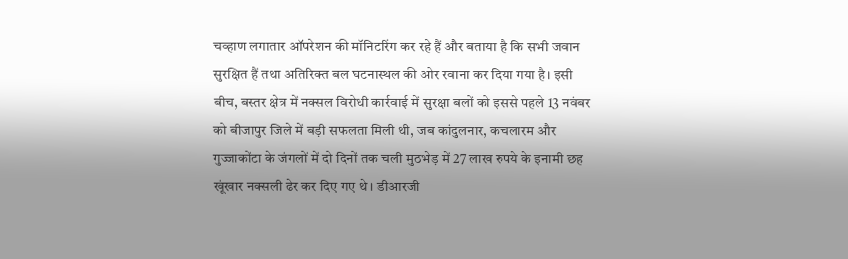चव्हाण लगातार ऑपरेशन की मॉनिटरिंग कर रहे हैं और बताया है कि सभी जवान सुरक्षित हैं तथा अतिरिक्त बल घटनास्थल की ओर रवाना कर दिया गया है। इसी बीच, बस्तर क्षेत्र में नक्सल विरोधी कार्रवाई में सुरक्षा बलों को इससे पहले 13 नवंबर को बीजापुर जिले में बड़ी सफलता मिली थी, जब कांदुलनार, कचलारम और गुज्जाकोंटा के जंगलों में दो दिनों तक चली मुठभेड़ में 27 लाख रुपये के इनामी छह खूंखार नक्सली ढेर कर दिए गए थे। डीआरजी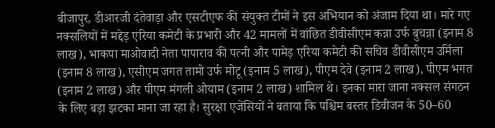बीजापुर, डीआरजी दंतेवाड़ा और एसटीएफ की संयुक्त टीमों ने इस अभियान को अंजाम दिया था। मारे गए नक्सलियों में मद्देड़ एरिया कमेटी के प्रभारी और 42 मामलों में वांछित डीवीसीएम कन्ना उर्फ बुचन्ना (इनाम 8 लाख), भाकपा माओवादी नेता पापाराव की पत्नी और पामेड़ एरिया कमेटी की सचिव डीवीसीएम उर्मिला (इनाम 8 लाख), एसीएम जगत तामो उर्फ मोटू (इनाम 5 लाख), पीएम देवे (इनाम 2 लाख), पीएम भगत (इनाम 2 लाख) और पीएम मंगली ओयाम (इनाम 2 लाख) शामिल थे। इनका मारा जाना नक्सल संगठन के लिए बड़ा झटका माना जा रहा है। सुरक्षा एजेंसियों ने बताया कि पश्चिम बस्तर डिवीजन के 50–60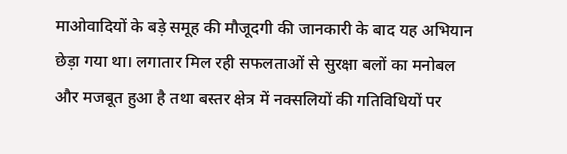माओवादियों के बड़े समूह की मौजूदगी की जानकारी के बाद यह अभियान छेड़ा गया था। लगातार मिल रही सफलताओं से सुरक्षा बलों का मनोबल और मजबूत हुआ है तथा बस्तर क्षेत्र में नक्सलियों की गतिविधियों पर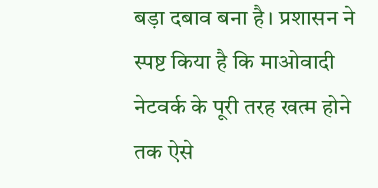बड़ा दबाव बना है। प्रशासन ने स्पष्ट किया है कि माओवादी नेटवर्क के पूरी तरह खत्म होने तक ऐसे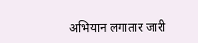अभियान लगातार जारी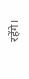रहेंगे।